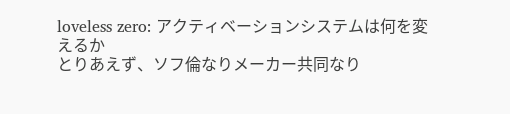loveless zero: アクティベーションシステムは何を変えるか
とりあえず、ソフ倫なりメーカー共同なり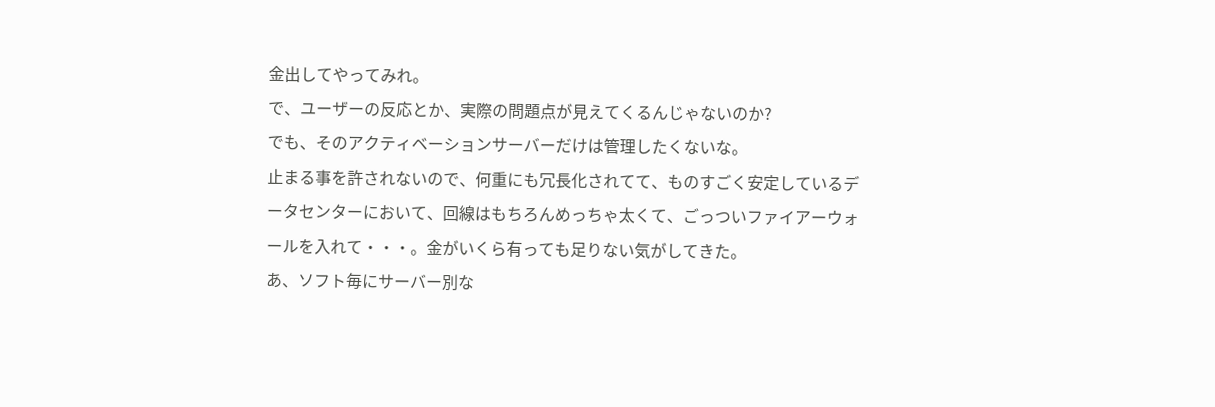金出してやってみれ。
で、ユーザーの反応とか、実際の問題点が見えてくるんじゃないのか?
でも、そのアクティベーションサーバーだけは管理したくないな。
止まる事を許されないので、何重にも冗長化されてて、ものすごく安定しているデータセンターにおいて、回線はもちろんめっちゃ太くて、ごっついファイアーウォールを入れて・・・。金がいくら有っても足りない気がしてきた。
あ、ソフト毎にサーバー別な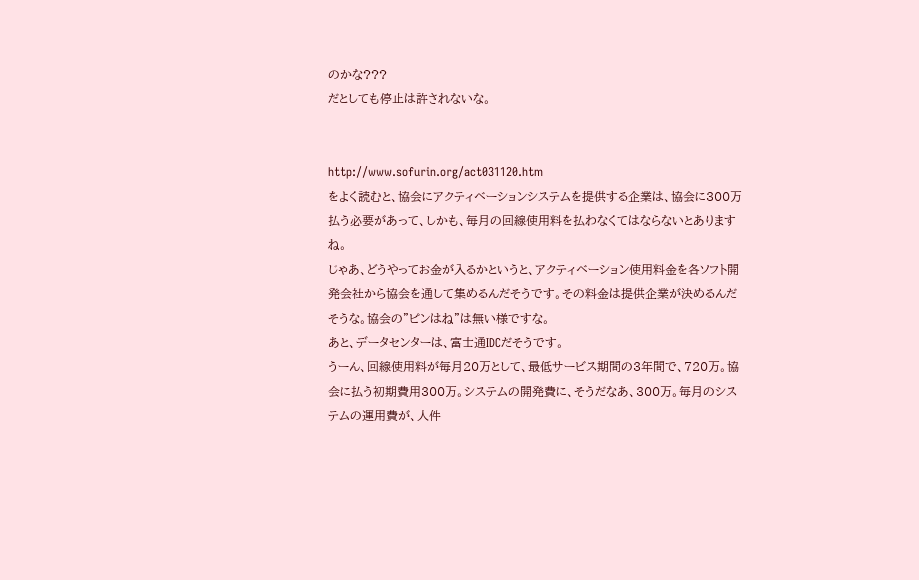のかな???
だとしても停止は許されないな。


http://www.sofurin.org/act031120.htm
をよく読むと、協会にアクティベーションシステムを提供する企業は、協会に300万払う必要があって、しかも、毎月の回線使用料を払わなくてはならないとありますね。
じゃあ、どうやってお金が入るかというと、アクティベーション使用料金を各ソフト開発会社から協会を通して集めるんだそうです。その料金は提供企業が決めるんだそうな。協会の”ピンはね”は無い様ですな。
あと、データセンターは、富士通IDCだそうです。
うーん、回線使用料が毎月20万として、最低サービス期間の3年間で、720万。協会に払う初期費用300万。システムの開発費に、そうだなあ、300万。毎月のシステムの運用費が、人件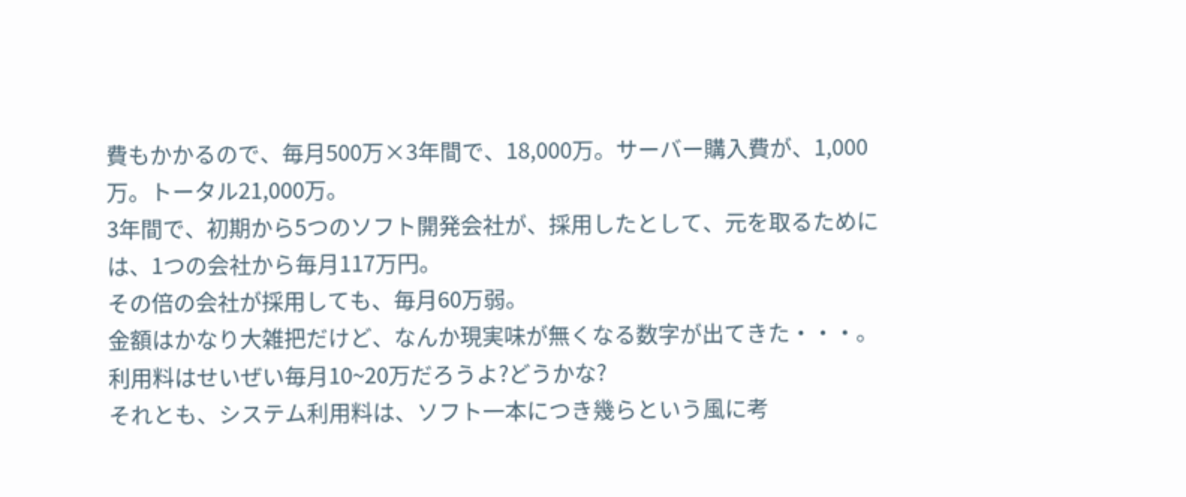費もかかるので、毎月500万×3年間で、18,000万。サーバー購入費が、1,000万。トータル21,000万。
3年間で、初期から5つのソフト開発会社が、採用したとして、元を取るためには、1つの会社から毎月117万円。
その倍の会社が採用しても、毎月60万弱。
金額はかなり大雑把だけど、なんか現実味が無くなる数字が出てきた・・・。
利用料はせいぜい毎月10~20万だろうよ?どうかな?
それとも、システム利用料は、ソフト一本につき幾らという風に考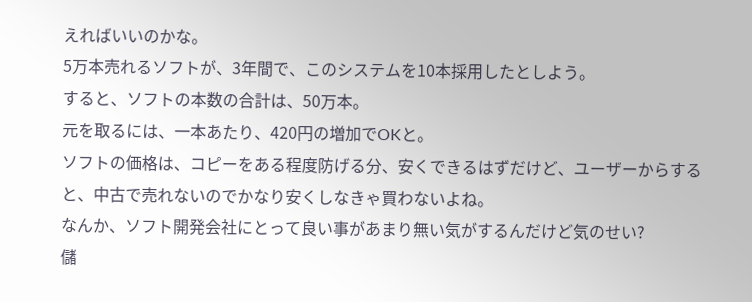えればいいのかな。
5万本売れるソフトが、3年間で、このシステムを10本採用したとしよう。
すると、ソフトの本数の合計は、50万本。
元を取るには、一本あたり、420円の増加でOKと。
ソフトの価格は、コピーをある程度防げる分、安くできるはずだけど、ユーザーからすると、中古で売れないのでかなり安くしなきゃ買わないよね。
なんか、ソフト開発会社にとって良い事があまり無い気がするんだけど気のせい?
儲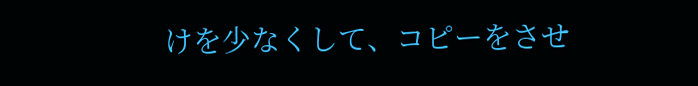けを少なくして、コピーをさせ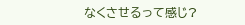なくさせるって感じ?